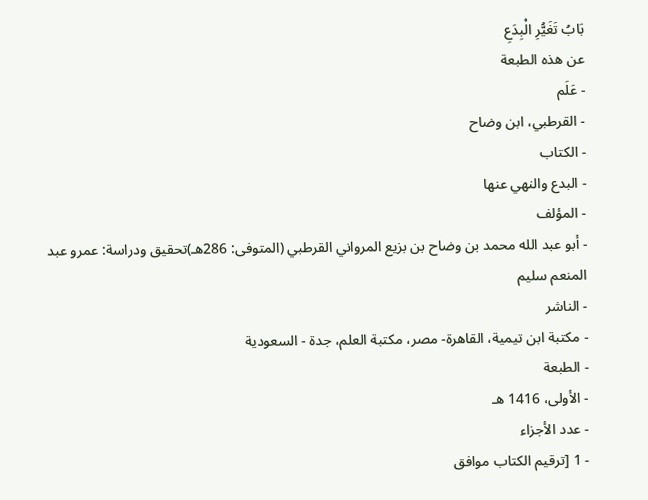بَابُ تَغَيُّرِ الْبِدَعِ
عن هذه الطبعة
- عَلَم
- القرطبي، ابن وضاح
- الكتاب
- البدع والنهي عنها
- المؤلف
- أبو عبد الله محمد بن وضاح بن بزيع المرواني القرطبي (المتوفى: 286هـ)تحقيق ودراسة: عمرو عبد المنعم سليم
- الناشر
- مكتبة ابن تيمية، القاهرة- مصر، مكتبة العلم، جدة - السعودية
- الطبعة
- الأولى، 1416 هـ
- عدد الأجزاء
- 1 [ترقيم الكتاب موافق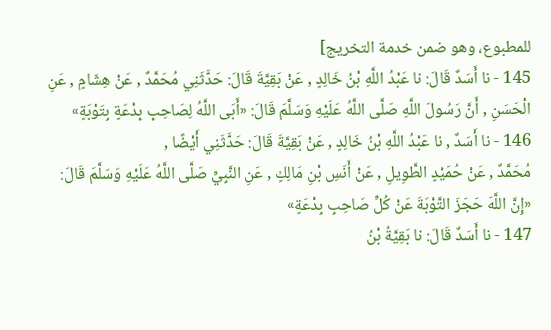للمطبوع، وهو ضمن خدمة التخريج]
145 - نا أَسَدٌ قَالَ: نا عَبْدُ اللَّهِ بْنُ خَالِدٍ , عَنْ بَقِيَّةَ قَالَ: حَدَّثَنِي مُحَمَّدٌ , عَنْ هِشَامٍ , عَنِ الْحَسَنِ , أَنَّ رَسُولَ اللَّهِ صَلَّى اللَّهُ عَلَيْهِ وَسَلَّمَ قَالَ: «أَبَى اللَّهُ لِصَاحِبِ بِدْعَةٍ بِتَوْبَةٍ»
146 - نا أَسَدٌ , نا عَبْدُ اللَّهِ بْنُ خَالِدٍ , عَنْ بَقِيَّةَ قَالَ: حَدَّثَنِي أَيْضًا ,
مُحَمَّدٌ , عَنْ حُمَيْدٍ الطَّوِيلِ , عَنْ أَنَسِ بْنِ مَالِكٍ , عَنِ النَّبِيِّ صَلَّى اللَّهُ عَلَيْهِ وَسَلَّمَ قَالَ: «إِنَّ اللَّهَ حَجَزَ التَّوْبَةَ عَنْ كُلِّ صَاحِبِ بِدْعَةٍ»
147 - نا أَسَدٌ قَالَ: نا بَقِيَّةُ بْنُ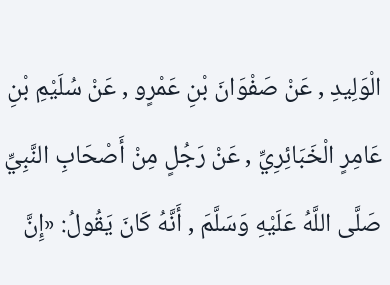الْوَلِيدِ , عَنْ صَفْوَانَ بْنِ عَمْرٍو , عَنْ سُلَيْمِ بْنِ عَامِرٍ الْخَبَائِرِيِّ , عَنْ رَجُلٍ مِنْ أَصْحَابِ النَّبِيِّ صَلَّى اللَّهُ عَلَيْهِ وَسَلَّمَ , أَنَّهُ كَانَ يَقُولُ: «إِنَّ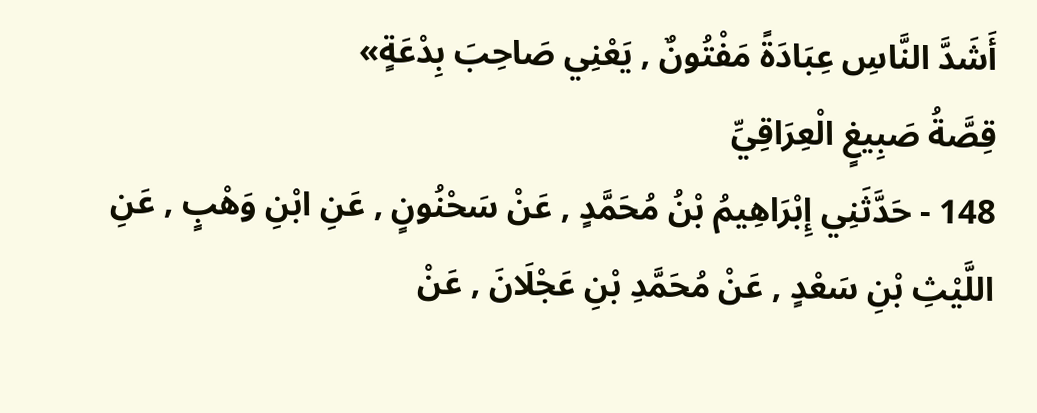أَشَدَّ النَّاسِ عِبَادَةً مَفْتُونٌ , يَعْنِي صَاحِبَ بِدْعَةٍ»
قِصَّةُ صَبِيغٍ الْعِرَاقِيِّ
148 - حَدَّثَنِي إِبْرَاهِيمُ بْنُ مُحَمَّدٍ , عَنْ سَحْنُونٍ , عَنِ ابْنِ وَهْبٍ , عَنِ اللَّيْثِ بْنِ سَعْدٍ , عَنْ مُحَمَّدِ بْنِ عَجْلَانَ , عَنْ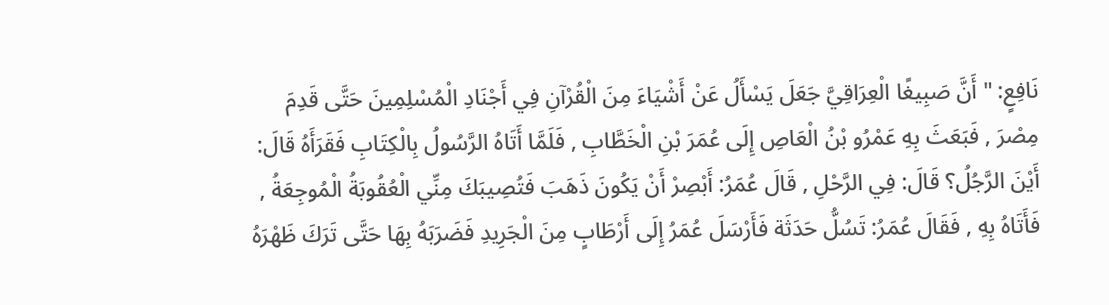نَافِعٍ: " أَنَّ صَبِيغًا الْعِرَاقِيَّ جَعَلَ يَسْأَلُ عَنْ أَشْيَاءَ مِنَ الْقُرْآنِ فِي أَجْنَادِ الْمُسْلِمِينَ حَتَّى قَدِمَ مِصْرَ , فَبَعَثَ بِهِ عَمْرُو بْنُ الْعَاصِ إِلَى عُمَرَ بْنِ الْخَطَّابِ , فَلَمَّا أَتَاهُ الرَّسُولُ بِالْكِتَابِ فَقَرَأَهُ قَالَ: أَيْنَ الرَّجُلُ؟ قَالَ: فِي الرَّحْلِ , قَالَ عُمَرُ: أَبْصِرْ أَنْ يَكُونَ ذَهَبَ فَتُصِيبَكَ مِنِّي الْعُقُوبَةُ الْمُوجِعَةُ , فَأَتَاهُ بِهِ , فَقَالَ عُمَرُ: تَسُلُّ حَدَثَة فَأَرْسَلَ عُمَرُ إِلَى أَرْطَابٍ مِنَ الْجَرِيدِ فَضَرَبَهُ بِهَا حَتَّى تَرَكَ ظَهْرَهُ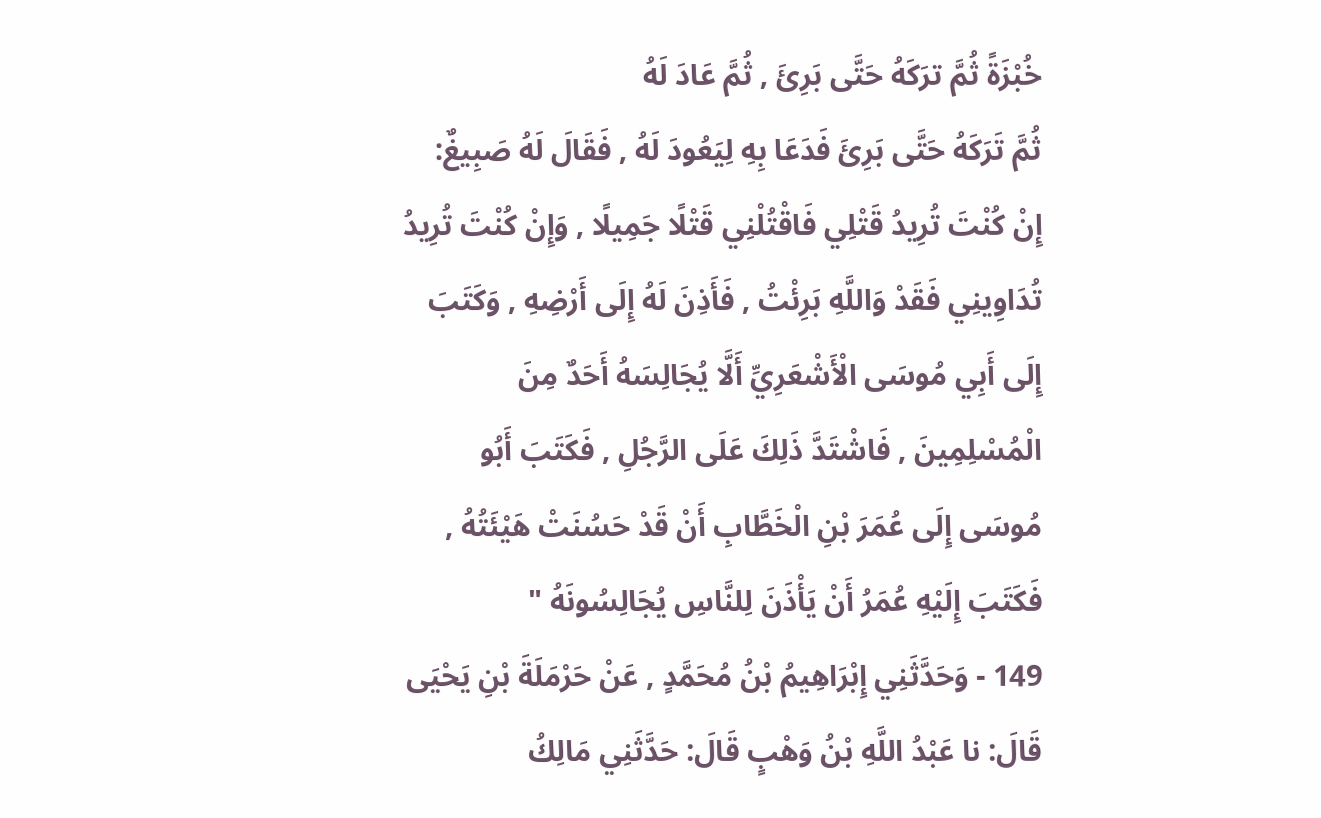خُبْزَةً ثُمَّ ترَكَهُ حَتَّى بَرِئَ , ثُمَّ عَادَ لَهُ
ثُمَّ تَرَكَهُ حَتَّى بَرِئَ فَدَعَا بِهِ لِيَعُودَ لَهُ , فَقَالَ لَهُ صَبِيغٌ: إِنْ كُنْتَ تُرِيدُ قَتْلِي فَاقْتُلْنِي قَتْلًا جَمِيلًا , وَإِنْ كُنْتَ تُرِيدُ تُدَاوِينِي فَقَدْ وَاللَّهِ بَرِئْتُ , فَأَذِنَ لَهُ إِلَى أَرْضِهِ , وَكَتَبَ إِلَى أَبِي مُوسَى الْأَشْعَرِيِّ أَلَّا يُجَالِسَهُ أَحَدٌ مِنَ الْمُسْلِمِينَ , فَاشْتَدَّ ذَلِكَ عَلَى الرَّجُلِ , فَكَتَبَ أَبُو مُوسَى إِلَى عُمَرَ بْنِ الْخَطَّابِ أَنْ قَدْ حَسُنَتْ هَيْئَتُهُ , فَكَتَبَ إِلَيْهِ عُمَرُ أَنْ يَأْذَنَ لِلنَّاسِ يُجَالِسُونَهُ "
149 - وَحَدَّثَنِي إِبْرَاهِيمُ بْنُ مُحَمَّدٍ , عَنْ حَرْمَلَةَ بْنِ يَحْيَى قَالَ: نا عَبْدُ اللَّهِ بْنُ وَهْبٍ قَالَ: حَدَّثَنِي مَالِكُ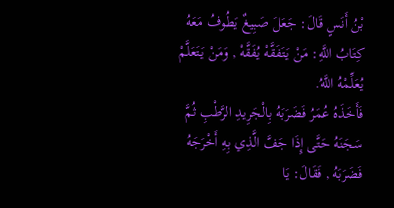بْنُ أَنَسٍ قَالَ: جَعَلَ صَبِيغٌ يَطُوفُ مَعَهُ كِتَابُ اللَّهِ: مَنْ يَتَفَقَّهْ يُفَقَّهْ , وَمَنْ يَتَعَلَّمْ يُعَلِّمْهُ اللَّهُ.
فَأَخَذَهُ عُمَرُ فَضَرَبَهُ بِالْجَرِيدِ الرَّطْبِ ثُمَّ سَجَنَهُ حَتَّى إِذَا جَفَّ الَّذِي بِهِ أَخْرَجَهُ فَضَرَبَهُ , فَقَالَ: يَا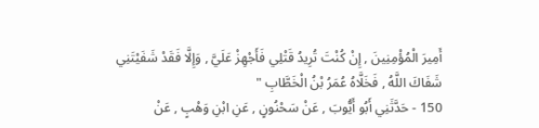أَمِيرَ الْمُؤْمِنِينَ , إِنْ كُنْتَ تُرِيدُ قَتْلِي فَأَجْهِزْ عَلَيَّ , وَإِلَّا فَقَدْ شَفَيْتَنِي شَفَاكَ اللَّهُ , فَخَلَّاهُ عُمَرُ بْنُ الْخَطَّابِ "
150 - حَدَّثَنِي أَبُو أَيُّوبَ , عَنْ سَحْنُونٍ , عَنِ ابْنِ وَهْبٍ , عَنْ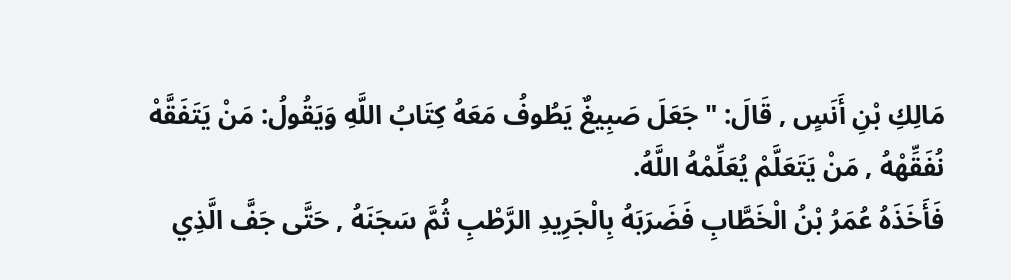مَالِكِ بْنِ أَنَسٍ , قَالَ: " جَعَلَ صَبِيغٌ يَطُوفُ مَعَهُ كِتَابُ اللَّهِ وَيَقُولُ: مَنْ يَتَفَقَّهْ
نُفَقِّهْهُ , مَنْ يَتَعَلَّمْ يُعَلِّمْهُ اللَّهُ.
فَأَخَذَهُ عُمَرُ بْنُ الْخَطَّابِ فَضَرَبَهُ بِالْجَرِيدِ الرَّطْبِ ثُمَّ سَجَنَهُ , حَتَّى جَفَّ الَّذِي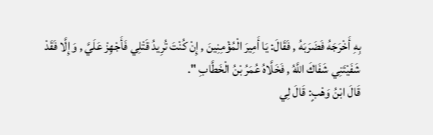بِهِ أَخْرَجَهُ فَضَرَبَهُ , فَقَالَ: يَا أَمِيرَ الْمُؤْمِنِينَ , إِنْ كُنْتَ تُرِيدُ قَتْلِي فَأَجْهِزْ عَلَيَّ , وَإِلَّا فَقَدْ شَفَيْتَنِي شَفَاكَ اللَّهُ , فَخَلَّاهُ عُمَرُ بْنُ الْخَطَّابِ ".
قَالَ ابْنُ وَهْبٍ: قَالَ لِي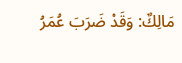مَالِكٌ: وَقَدْ ضَرَبَ عُمَرُ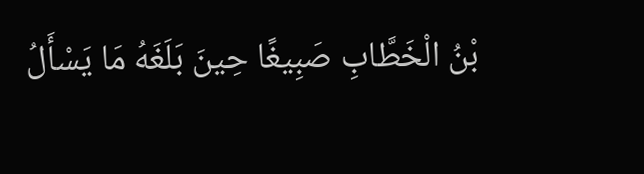بْنُ الْخَطَّابِ صَبِيغًا حِينَ بَلَغَهُ مَا يَسْأَلُ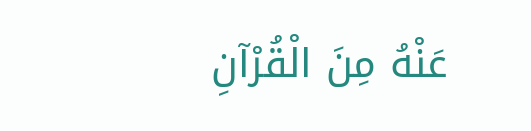عَنْهُ مِنَ الْقُرْآنِ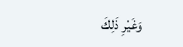وَغَيْرِ ذَلِكَ